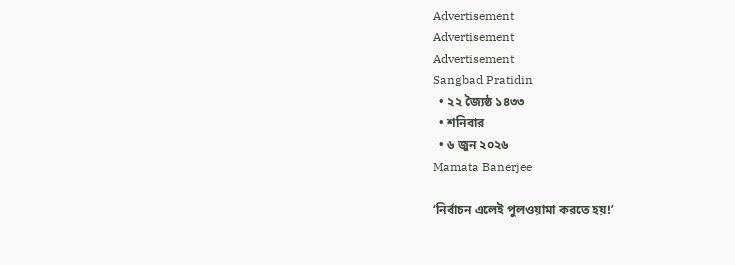Advertisement
Advertisement
Advertisement
Sangbad Pratidin
  • ২২ জ্যৈষ্ঠ ১৪৩৩
  • শনিবার
  • ৬ জুন ২০২৬
Mamata Banerjee

‘নির্বাচন এলেই পুলওয়ামা করতে হয়!’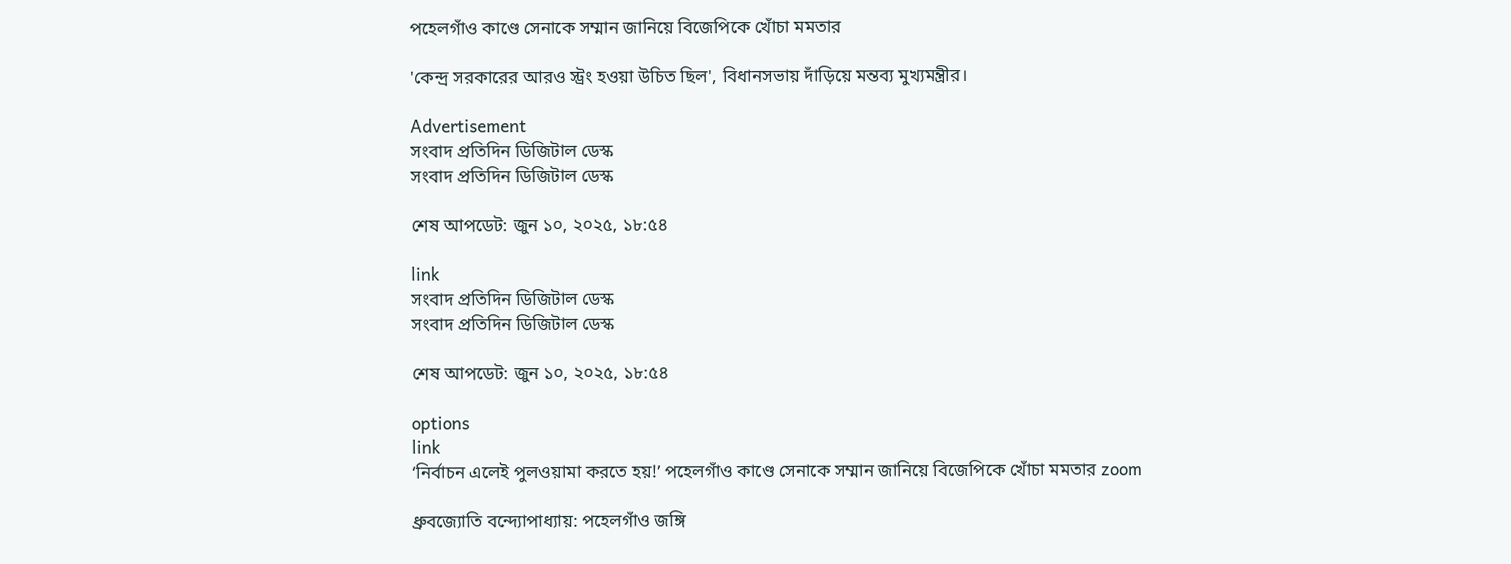পহেলগাঁও কাণ্ডে সেনাকে সম্মান জানিয়ে বিজেপিকে খোঁচা মমতার

'কেন্দ্র সরকারের আরও স্ট্রং হওয়া উচিত ছিল', বিধানসভায় দাঁড়িয়ে মন্তব্য মুখ্যমন্ত্রীর।

Advertisement
সংবাদ প্রতিদিন ডিজিটাল ডেস্ক
সংবাদ প্রতিদিন ডিজিটাল ডেস্ক

শেষ আপডেট: জুন ১০, ২০২৫, ১৮:৫৪

link
সংবাদ প্রতিদিন ডিজিটাল ডেস্ক
সংবাদ প্রতিদিন ডিজিটাল ডেস্ক

শেষ আপডেট: জুন ১০, ২০২৫, ১৮:৫৪

options
link
‘নির্বাচন এলেই পুলওয়ামা করতে হয়!’ পহেলগাঁও কাণ্ডে সেনাকে সম্মান জানিয়ে বিজেপিকে খোঁচা মমতার zoom

ধ্রুবজ্যোতি বন্দ্যোপাধ্যায়: পহেলগাঁও জঙ্গি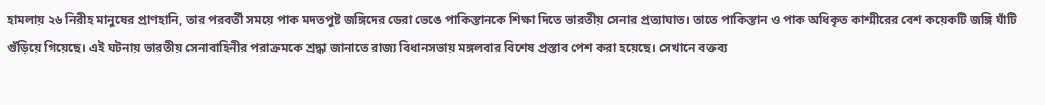হামলায় ২৬ নিরীহ মানুষের প্রাণহানি, তার পরবর্তী সময়ে পাক মদতপুষ্ট জঙ্গিদের ডেরা ভেঙে পাকিস্তানকে শিক্ষা দিতে ভারতীয় সেনার প্রত্যাঘাত। তাতে পাকিস্তান ও পাক অধিকৃত কাশ্মীরের বেশ কয়েকটি জঙ্গি ঘাঁটি গুঁড়িয়ে গিয়েছে। এই ঘটনায় ভারতীয় সেনাবাহিনীর পরাক্রমকে শ্রদ্ধা জানাতে রাজ্য বিধানসভায় মঙ্গলবার বিশেষ প্রস্তাব পেশ করা হয়েছে। সেখানে বক্তব্য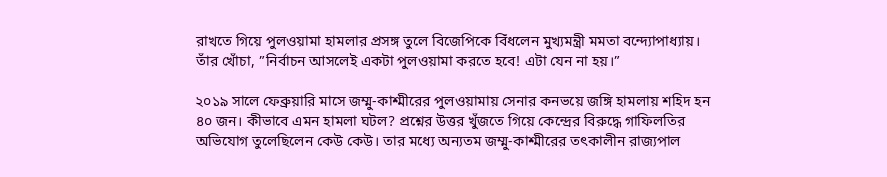রাখতে গিয়ে পুলওয়ামা হামলার প্রসঙ্গ তুলে বিজেপিকে বিঁধলেন মুখ্যমন্ত্রী মমতা বন্দ্যোপাধ্যায়। তাঁর খোঁচা, ”নির্বাচন আসলেই একটা পুলওয়ামা করতে হবে! এটা যেন না হয়।”

২০১৯ সালে ফেব্রুয়ারি মাসে জম্মু-কাশ্মীরের পুলওয়ামায় সেনার কনভয়ে জঙ্গি হামলায় শহিদ হন ৪০ জন। কীভাবে এমন হামলা ঘটল? প্রশ্নের উত্তর খুঁজতে গিয়ে কেন্দ্রের বিরুদ্ধে গাফিলতির অভিযোগ তুলেছিলেন কেউ কেউ। তার মধ্যে অন্যতম জম্মু-কাশ্মীরের তৎকালীন রাজ্যপাল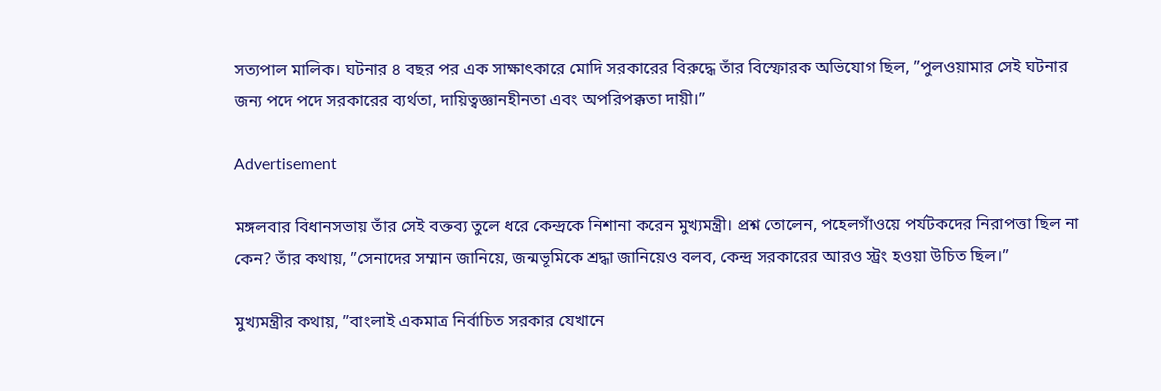সত্যপাল মালিক। ঘটনার ৪ বছর পর এক সাক্ষাৎকারে মোদি সরকারের বিরুদ্ধে তাঁর বিস্ফোরক অভিযোগ ছিল, ”পুলওয়ামার সেই ঘটনার জন্য পদে পদে সরকারের ব্যর্থতা, দায়িত্বজ্ঞানহীনতা এবং অপরিপক্কতা দায়ী।”

Advertisement

মঙ্গলবার বিধানসভায় তাঁর সেই বক্তব্য তুলে ধরে কেন্দ্রকে নিশানা করেন মুখ্যমন্ত্রী। প্রশ্ন তোলেন, পহেলগাঁওয়ে পর্যটকদের নিরাপত্তা ছিল না কেন? তাঁর কথায়, ”সেনাদের সম্মান জানিয়ে, জন্মভূমিকে শ্রদ্ধা জানিয়েও বলব, কেন্দ্র সরকারের আরও স্ট্রং হওয়া উচিত ছিল।”

মুখ্যমন্ত্রীর কথায়, ”বাংলাই একমাত্র নির্বাচিত সরকার যেখানে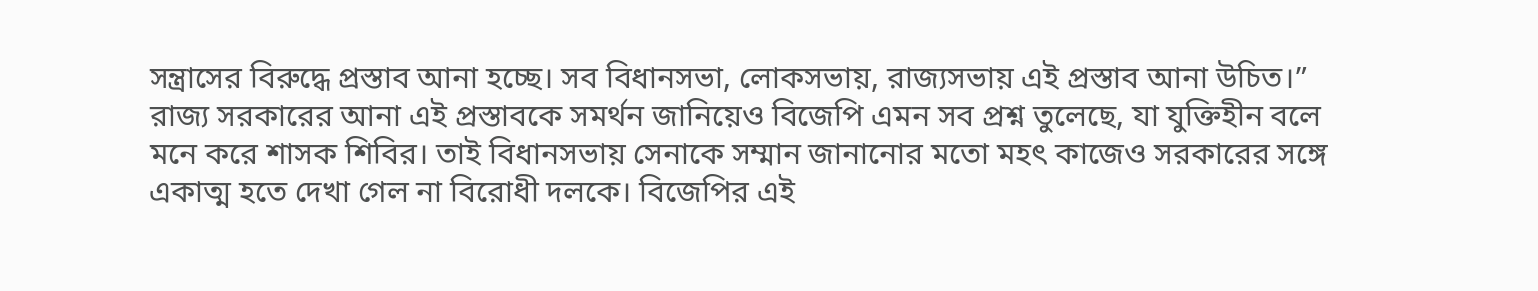সন্ত্রাসের বিরুদ্ধে প্রস্তাব আনা হচ্ছে। সব বিধানসভা, লোকসভায়, রাজ্যসভায় এই প্রস্তাব আনা উচিত।” রাজ্য সরকারের আনা এই প্রস্তাবকে সমর্থন জানিয়েও বিজেপি এমন সব প্রশ্ন তুলেছে, যা যুক্তিহীন বলে মনে করে শাসক শিবির। তাই বিধানসভায় সেনাকে সম্মান জানানোর মতো মহৎ কাজেও সরকারের সঙ্গে একাত্ম হতে দেখা গেল না বিরোধী দলকে। বিজেপির এই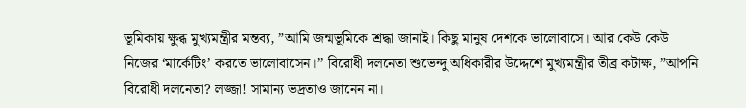ভূমিকায় ক্ষুব্ধ মুখ্যমন্ত্রীর মন্তব্য, ”আমি জন্মভূমিকে শ্রদ্ধা জানাই। কিছু মানুষ দেশকে ভালোবাসে। আর কেউ কেউ নিজের ‘মার্কেটিং’ করতে ভালোবাসেন।’’ বিরোধী দলনেতা শুভেন্দু অধিকারীর উদ্দেশে মুখ্যমন্ত্রীর তীব্র কটাক্ষ, ”আপনি বিরোধী দলনেতা? লজ্জা! সামান্য ভদ্রতাও জানেন না।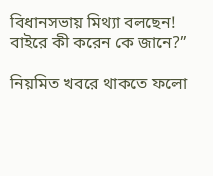বিধানসভায় মিথ‍্যা বলছেন! বাইরে কী করেন কে জানে?”

নিয়মিত খবরে থাকতে ফলো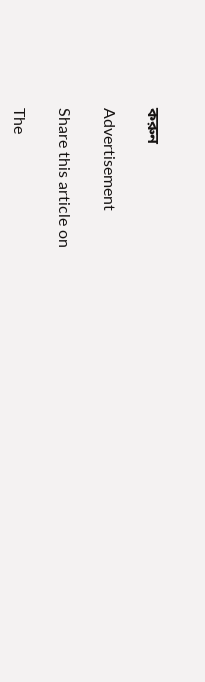করুন

Advertisement

Share this article on

The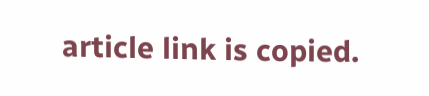article link is copied.